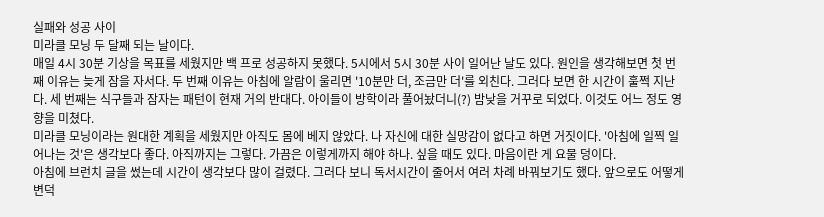실패와 성공 사이
미라클 모닝 두 달째 되는 날이다.
매일 4시 30분 기상을 목표를 세웠지만 백 프로 성공하지 못했다. 5시에서 5시 30분 사이 일어난 날도 있다. 원인을 생각해보면 첫 번째 이유는 늦게 잠을 자서다. 두 번째 이유는 아침에 알람이 울리면 '10분만 더, 조금만 더'를 외친다. 그러다 보면 한 시간이 훌쩍 지난다. 세 번째는 식구들과 잠자는 패턴이 현재 거의 반대다. 아이들이 방학이라 풀어놨더니(?) 밤낮을 거꾸로 되었다. 이것도 어느 정도 영향을 미쳤다.
미라클 모닝이라는 원대한 계획을 세웠지만 아직도 몸에 베지 않았다. 나 자신에 대한 실망감이 없다고 하면 거짓이다. '아침에 일찍 일어나는 것'은 생각보다 좋다. 아직까지는 그렇다. 가끔은 이렇게까지 해야 하나. 싶을 때도 있다. 마음이란 게 요물 덩이다.
아침에 브런치 글을 썼는데 시간이 생각보다 많이 걸렸다. 그러다 보니 독서시간이 줄어서 여러 차례 바꿔보기도 했다. 앞으로도 어떻게 변덕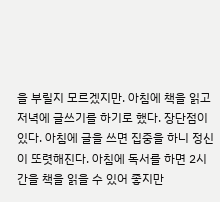을 부릴지 모르겠지만. 아침에 책을 읽고 저녁에 글쓰기를 하기로 했다. 장단점이 있다. 아침에 글을 쓰면 집중을 하니 정신이 또렷해진다. 아침에 독서를 하면 2시간을 책을 읽을 수 있어 좋지만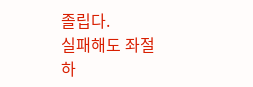졸립다.
실패해도 좌절하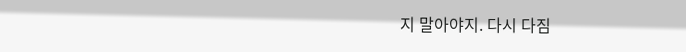지 말아야지. 다시 다짐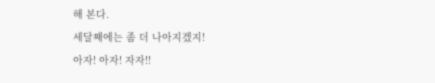해 본다.
세달째에는 좀 더 나아지겠지!
아자! 아자! 자자!!